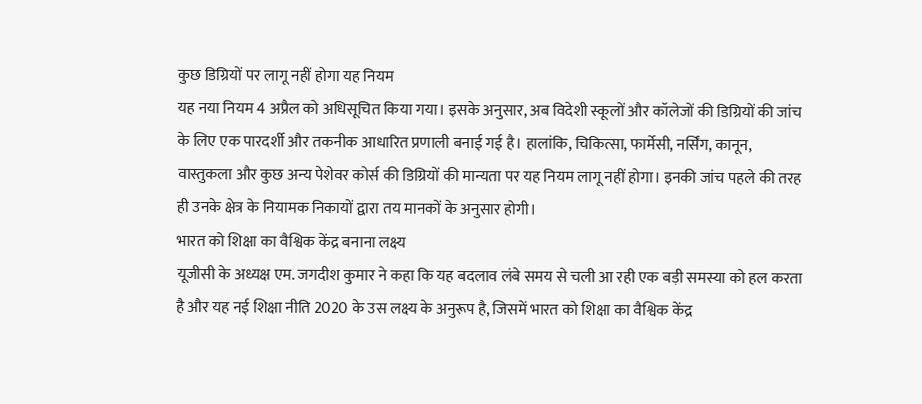कुछ डिग्रियों पर लागू नहीं होगा यह नियम
यह नया नियम 4 अप्रैल को अधिसूचित किया गया। इसके अनुसार, अब विदेशी स्कूलों और कॉलेजों की डिग्रियों की जांच के लिए एक पारदर्शी और तकनीक आधारित प्रणाली बनाई गई है। हालांकि, चिकित्सा, फार्मेसी, नर्सिंग, कानून, वास्तुकला और कुछ अन्य पेशेवर कोर्स की डिग्रियों की मान्यता पर यह नियम लागू नहीं होगा। इनकी जांच पहले की तरह ही उनके क्षेत्र के नियामक निकायों द्वारा तय मानकों के अनुसार होगी।
भारत को शिक्षा का वैश्विक केंद्र बनाना लक्ष्य
यूजीसी के अध्यक्ष एम. जगदीश कुमार ने कहा कि यह बदलाव लंबे समय से चली आ रही एक बड़ी समस्या को हल करता है और यह नई शिक्षा नीति 2020 के उस लक्ष्य के अनुरूप है, जिसमें भारत को शिक्षा का वैश्विक केंद्र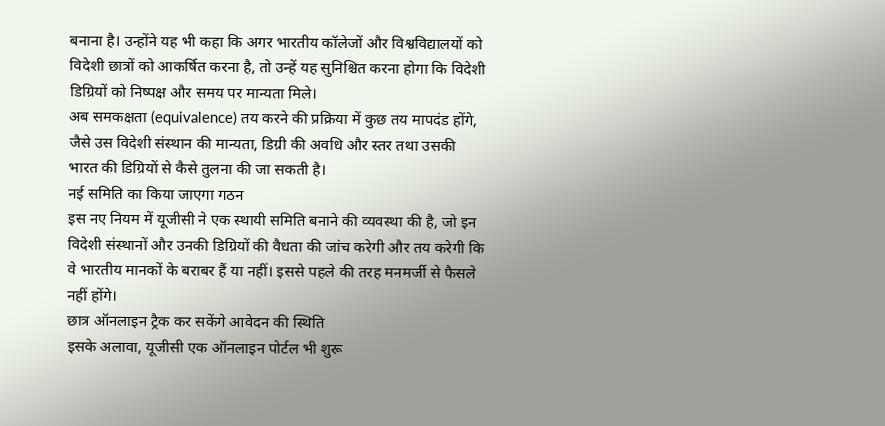बनाना है। उन्होंने यह भी कहा कि अगर भारतीय कॉलेजों और विश्वविद्यालयों को विदेशी छात्रों को आकर्षित करना है, तो उन्हें यह सुनिश्चित करना होगा कि विदेशी डिग्रियों को निष्पक्ष और समय पर मान्यता मिले।
अब समकक्षता (equivalence) तय करने की प्रक्रिया में कुछ तय मापदंड होंगे, जैसे उस विदेशी संस्थान की मान्यता, डिग्री की अवधि और स्तर तथा उसकी भारत की डिग्रियों से कैसे तुलना की जा सकती है।
नई समिति का किया जाएगा गठन
इस नए नियम में यूजीसी ने एक स्थायी समिति बनाने की व्यवस्था की है, जो इन विदेशी संस्थानों और उनकी डिग्रियों की वैधता की जांच करेगी और तय करेगी कि वे भारतीय मानकों के बराबर हैं या नहीं। इससे पहले की तरह मनमर्जी से फैसले नहीं होंगे।
छात्र ऑनलाइन ट्रैक कर सकेंगे आवेदन की स्थिति
इसके अलावा, यूजीसी एक ऑनलाइन पोर्टल भी शुरू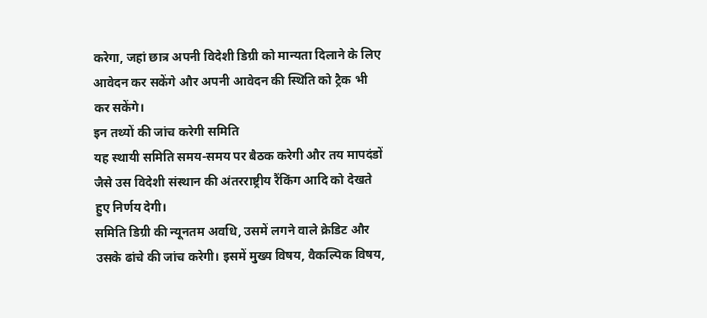करेगा, जहां छात्र अपनी विदेशी डिग्री को मान्यता दिलाने के लिए आवेदन कर सकेंगे और अपनी आवेदन की स्थिति को ट्रैक भी कर सकेंगे।
इन तथ्यों की जांच करेगी समिति
यह स्थायी समिति समय-समय पर बैठक करेगी और तय मापदंडों जैसे उस विदेशी संस्थान की अंतरराष्ट्रीय रैंकिंग आदि को देखते हुए निर्णय देगी।
समिति डिग्री की न्यूनतम अवधि, उसमें लगने वाले क्रेडिट और उसके ढांचे की जांच करेगी। इसमें मुख्य विषय, वैकल्पिक विषय,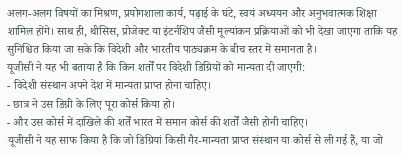अलग-अलग विषयों का मिश्रण, प्रयोगशाला कार्य, पढ़ाई के घंटे, स्वयं अध्ययन और अनुभवात्मक शिक्षा शामिल होंगे। साथ ही, थीसिस, प्रोजेक्ट या इंटर्नशिप जैसी मूल्यांकन प्रक्रियाओं को भी देखा जाएगा ताकि यह सुनिश्चित किया जा सके कि विदेशी और भारतीय पाठ्यक्रम के बीच स्तर में समानता है।
यूजीसी ने यह भी बताया है कि किन शर्तों पर विदेशी डिग्रियों को मान्यता दी जाएगी:
- विदेशी संस्थान अपने देश में मान्यता प्राप्त होना चाहिए।
- छात्र ने उस डिग्री के लिए पूरा कोर्स किया हो।
- और उस कोर्स में दाखिले की शर्तें भारत में समान कोर्स की शर्तों जैसी होनी चाहिए।
यूजीसी ने यह साफ किया है कि जो डिग्रियां किसी गैर-मान्यता प्राप्त संस्थान या कोर्स से ली गई हैं, या जो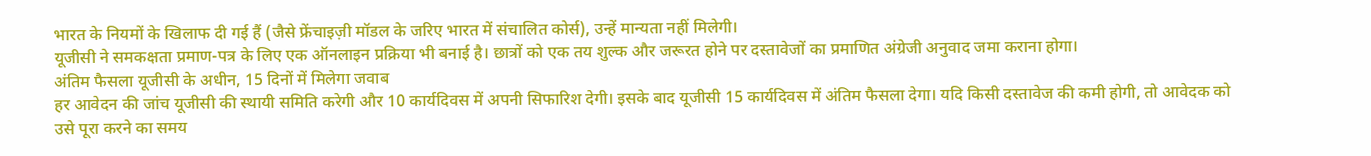भारत के नियमों के खिलाफ दी गई हैं (जैसे फ्रेंचाइज़ी मॉडल के जरिए भारत में संचालित कोर्स), उन्हें मान्यता नहीं मिलेगी।
यूजीसी ने समकक्षता प्रमाण-पत्र के लिए एक ऑनलाइन प्रक्रिया भी बनाई है। छात्रों को एक तय शुल्क और जरूरत होने पर दस्तावेजों का प्रमाणित अंग्रेजी अनुवाद जमा कराना होगा।
अंतिम फैसला यूजीसी के अधीन, 15 दिनों में मिलेगा जवाब
हर आवेदन की जांच यूजीसी की स्थायी समिति करेगी और 10 कार्यदिवस में अपनी सिफारिश देगी। इसके बाद यूजीसी 15 कार्यदिवस में अंतिम फैसला देगा। यदि किसी दस्तावेज की कमी होगी, तो आवेदक को उसे पूरा करने का समय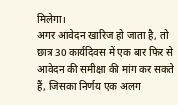मिलेगा।
अगर आवेदन खारिज हो जाता है, तो छात्र 30 कार्यदिवस में एक बार फिर से आवेदन की समीक्षा की मांग कर सकते हैं, जिसका निर्णय एक अलग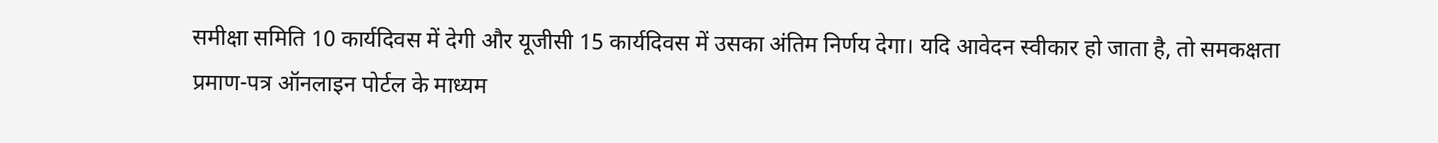समीक्षा समिति 10 कार्यदिवस में देगी और यूजीसी 15 कार्यदिवस में उसका अंतिम निर्णय देगा। यदि आवेदन स्वीकार हो जाता है, तो समकक्षता प्रमाण-पत्र ऑनलाइन पोर्टल के माध्यम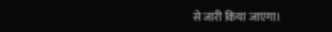से जारी किया जाएगा।